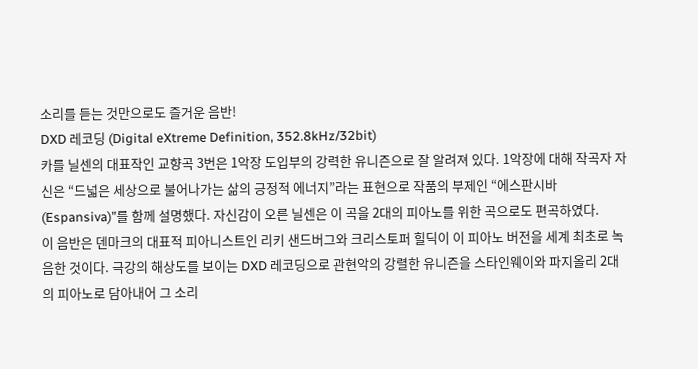소리를 듣는 것만으로도 즐거운 음반!
DXD 레코딩 (Digital eXtreme Definition, 352.8kHz/32bit)
카를 닐센의 대표작인 교향곡 3번은 1악장 도입부의 강력한 유니즌으로 잘 알려져 있다. 1악장에 대해 작곡자 자신은 “드넓은 세상으로 불어나가는 삶의 긍정적 에너지”라는 표현으로 작품의 부제인 “에스판시바(Espansiva)”를 함께 설명했다. 자신감이 오른 닐센은 이 곡을 2대의 피아노를 위한 곡으로도 편곡하였다.
이 음반은 덴마크의 대표적 피아니스트인 리키 샌드버그와 크리스토퍼 힐딕이 이 피아노 버전을 세계 최초로 녹음한 것이다. 극강의 해상도를 보이는 DXD 레코딩으로 관현악의 강렬한 유니즌을 스타인웨이와 파지올리 2대의 피아노로 담아내어 그 소리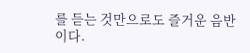를 듣는 것만으로도 즐거운 음반이다.